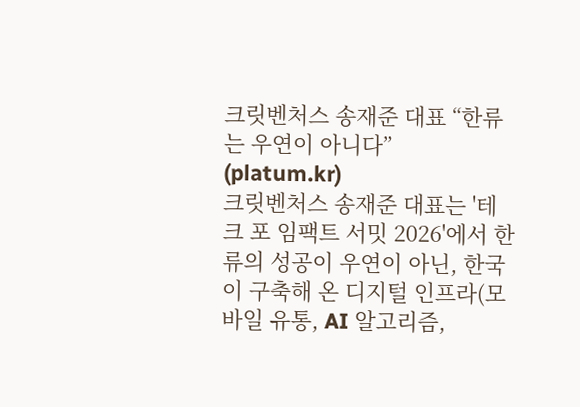크릿벤처스 송재준 대표 “한류는 우연이 아니다”
(platum.kr)
크릿벤처스 송재준 대표는 '테크 포 임팩트 서밋 2026'에서 한류의 성공이 우연이 아닌, 한국이 구축해 온 디지털 인프라(모바일 유통, AI 알고리즘,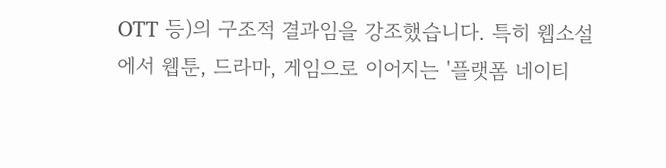OTT 등)의 구조적 결과임을 강조했습니다. 특히 웹소설에서 웹툰, 드라마, 게임으로 이어지는 '플랫폼 네이티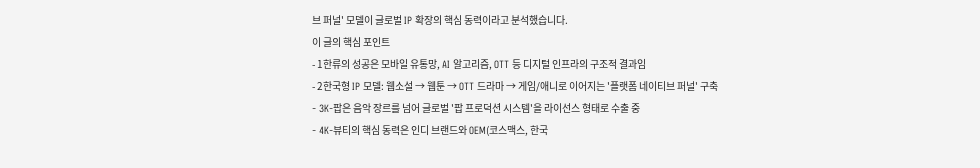브 퍼널' 모델이 글로벌 IP 확장의 핵심 동력이라고 분석했습니다.
이 글의 핵심 포인트
- 1한류의 성공은 모바일 유통망, AI 알고리즘, OTT 등 디지털 인프라의 구조적 결과임
- 2한국형 IP 모델: 웹소설 → 웹툰 → OTT 드라마 → 게임/애니로 이어지는 '플랫폼 네이티브 퍼널' 구축
- 3K-팝은 음악 장르를 넘어 글로벌 '팝 프로덕션 시스템'을 라이선스 형태로 수출 중
- 4K-뷰티의 핵심 동력은 인디 브랜드와 OEM(코스맥스, 한국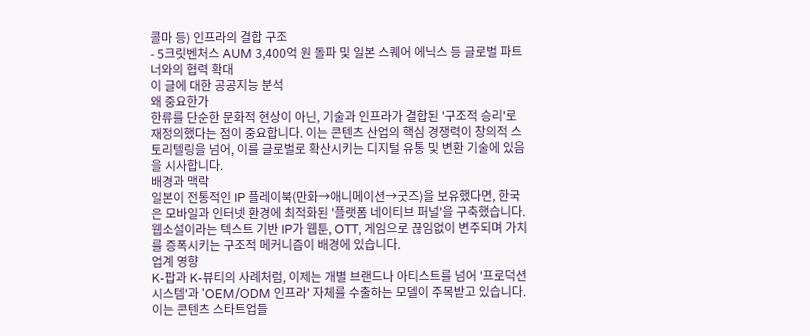콜마 등) 인프라의 결합 구조
- 5크릿벤처스 AUM 3,400억 원 돌파 및 일본 스퀘어 에닉스 등 글로벌 파트너와의 협력 확대
이 글에 대한 공공지능 분석
왜 중요한가
한류를 단순한 문화적 현상이 아닌, 기술과 인프라가 결합된 '구조적 승리'로 재정의했다는 점이 중요합니다. 이는 콘텐츠 산업의 핵심 경쟁력이 창의적 스토리텔링을 넘어, 이를 글로벌로 확산시키는 디지털 유통 및 변환 기술에 있음을 시사합니다.
배경과 맥락
일본이 전통적인 IP 플레이북(만화→애니메이션→굿즈)을 보유했다면, 한국은 모바일과 인터넷 환경에 최적화된 '플랫폼 네이티브 퍼널'을 구축했습니다. 웹소설이라는 텍스트 기반 IP가 웹툰, OTT, 게임으로 끊임없이 변주되며 가치를 증폭시키는 구조적 메커니즘이 배경에 있습니다.
업계 영향
K-팝과 K-뷰티의 사례처럼, 이제는 개별 브랜드나 아티스트를 넘어 '프로덕션 시스템'과 'OEM/ODM 인프라' 자체를 수출하는 모델이 주목받고 있습니다. 이는 콘텐츠 스타트업들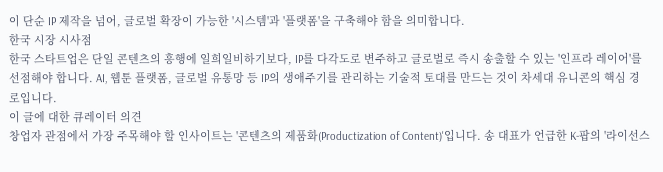이 단순 IP 제작을 넘어, 글로벌 확장이 가능한 '시스템'과 '플랫폼'을 구축해야 함을 의미합니다.
한국 시장 시사점
한국 스타트업은 단일 콘텐츠의 흥행에 일희일비하기보다, IP를 다각도로 변주하고 글로벌로 즉시 송출할 수 있는 '인프라 레이어'를 선점해야 합니다. AI, 웹툰 플랫폼, 글로벌 유통망 등 IP의 생애주기를 관리하는 기술적 토대를 만드는 것이 차세대 유니콘의 핵심 경로입니다.
이 글에 대한 큐레이터 의견
창업자 관점에서 가장 주목해야 할 인사이트는 '콘텐츠의 제품화(Productization of Content)'입니다. 송 대표가 언급한 K-팝의 '라이선스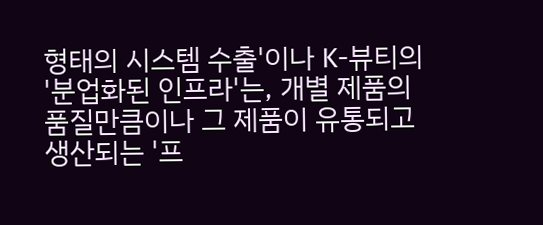형태의 시스템 수출'이나 K-뷰티의 '분업화된 인프라'는, 개별 제품의 품질만큼이나 그 제품이 유통되고 생산되는 '프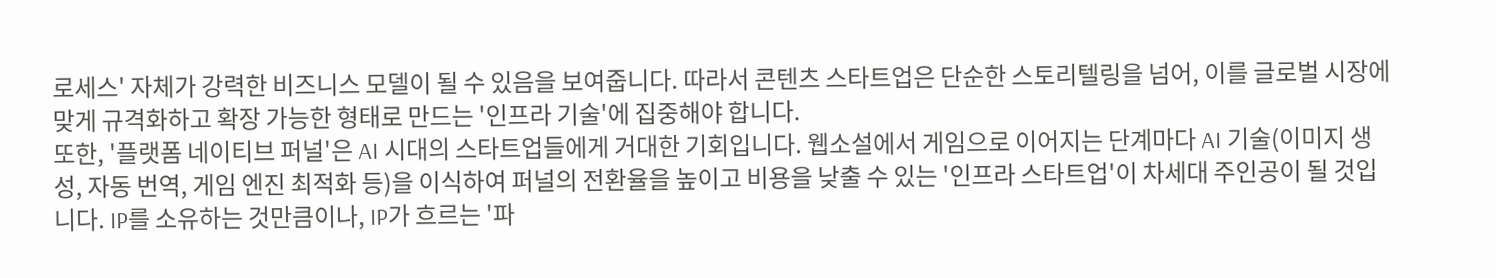로세스' 자체가 강력한 비즈니스 모델이 될 수 있음을 보여줍니다. 따라서 콘텐츠 스타트업은 단순한 스토리텔링을 넘어, 이를 글로벌 시장에 맞게 규격화하고 확장 가능한 형태로 만드는 '인프라 기술'에 집중해야 합니다.
또한, '플랫폼 네이티브 퍼널'은 AI 시대의 스타트업들에게 거대한 기회입니다. 웹소설에서 게임으로 이어지는 단계마다 AI 기술(이미지 생성, 자동 번역, 게임 엔진 최적화 등)을 이식하여 퍼널의 전환율을 높이고 비용을 낮출 수 있는 '인프라 스타트업'이 차세대 주인공이 될 것입니다. IP를 소유하는 것만큼이나, IP가 흐르는 '파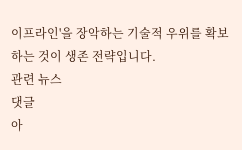이프라인'을 장악하는 기술적 우위를 확보하는 것이 생존 전략입니다.
관련 뉴스
댓글
아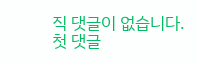직 댓글이 없습니다. 첫 댓글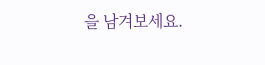을 남겨보세요.